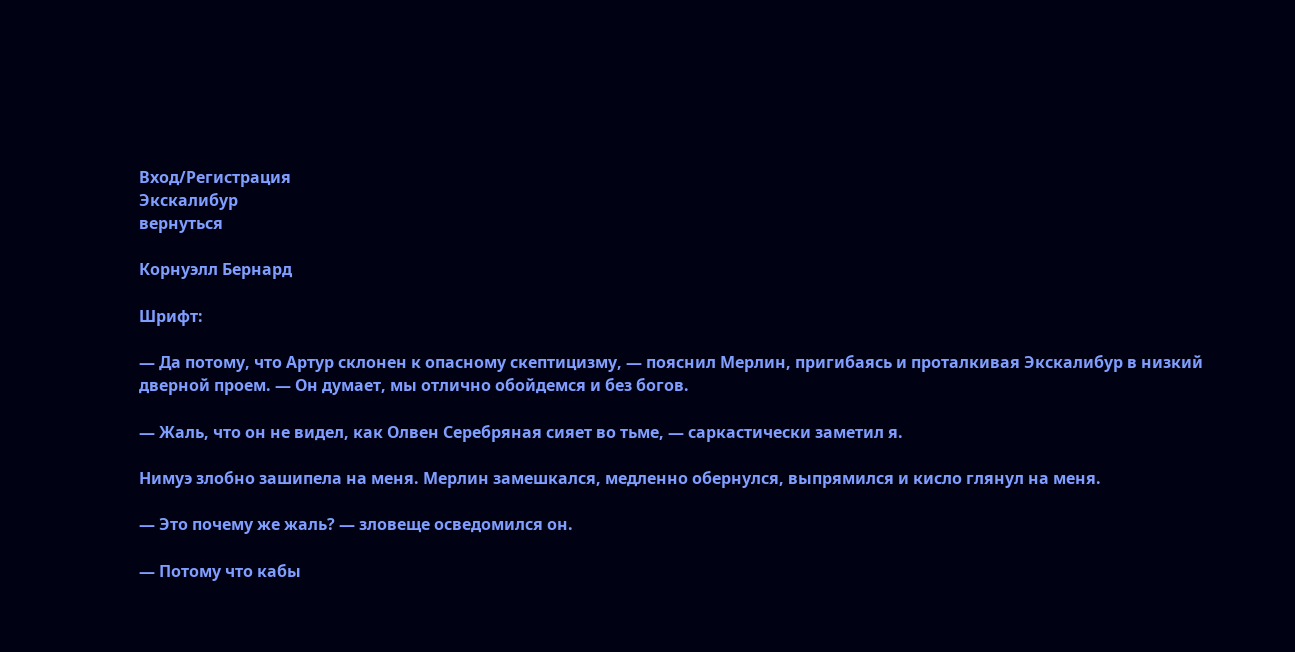Вход/Регистрация
Экскалибур
вернуться

Корнуэлл Бернард

Шрифт:

— Да потому, что Артур склонен к опасному скептицизму, — пояснил Мерлин, пригибаясь и проталкивая Экскалибур в низкий дверной проем. — Он думает, мы отлично обойдемся и без богов.

— Жаль, что он не видел, как Олвен Серебряная сияет во тьме, — саркастически заметил я.

Нимуэ злобно зашипела на меня. Мерлин замешкался, медленно обернулся, выпрямился и кисло глянул на меня.

— Это почему же жаль? — зловеще осведомился он.

— Потому что кабы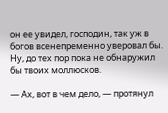он ее увидел, господин, так уж в богов всенепременно уверовал бы. Ну, до тех пор пока не обнаружил бы твоих моллюсков.

— Ах, вот в чем дело, — протянул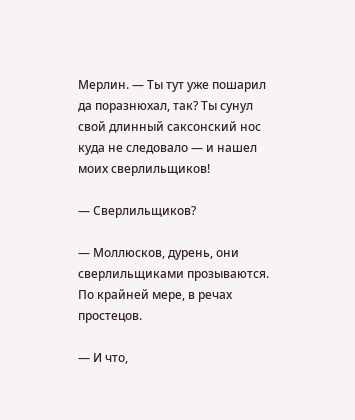Мерлин. — Ты тут уже пошарил да поразнюхал, так? Ты сунул свой длинный саксонский нос куда не следовало — и нашел моих сверлильщиков!

— Сверлильщиков?

— Моллюсков, дурень, они сверлильщиками прозываются. По крайней мере, в речах простецов.

— И что,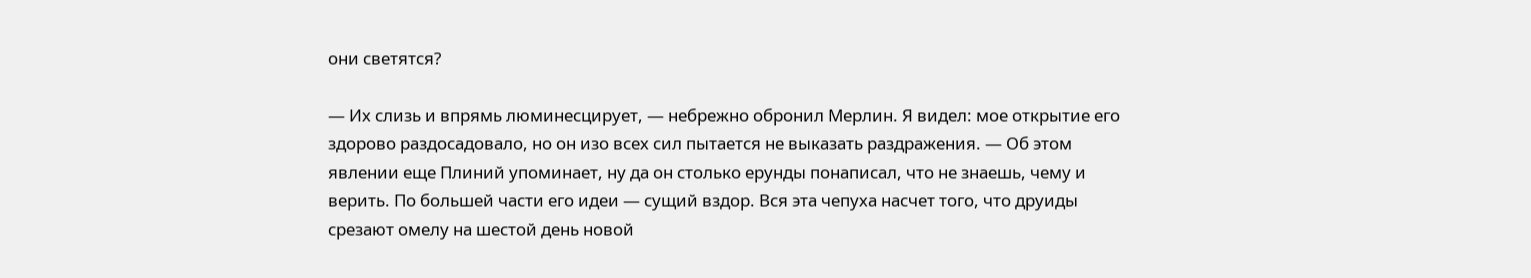они светятся?

— Их слизь и впрямь люминесцирует, — небрежно обронил Мерлин. Я видел: мое открытие его здорово раздосадовало, но он изо всех сил пытается не выказать раздражения. — Об этом явлении еще Плиний упоминает, ну да он столько ерунды понаписал, что не знаешь, чему и верить. По большей части его идеи — сущий вздор. Вся эта чепуха насчет того, что друиды срезают омелу на шестой день новой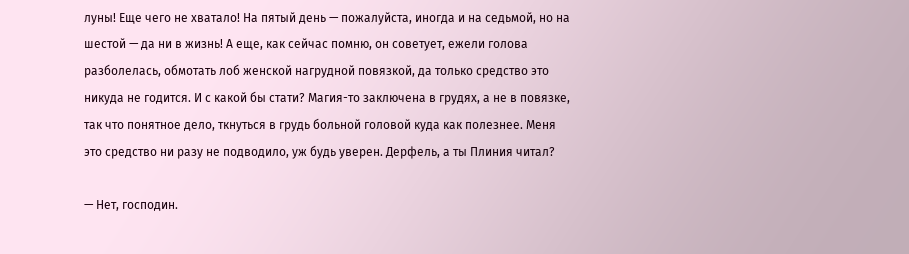луны! Еще чего не хватало! На пятый день — пожалуйста, иногда и на седьмой, но на шестой — да ни в жизнь! А еще, как сейчас помню, он советует, ежели голова разболелась, обмотать лоб женской нагрудной повязкой, да только средство это никуда не годится. И с какой бы стати? Магия-то заключена в грудях, а не в повязке, так что понятное дело, ткнуться в грудь больной головой куда как полезнее. Меня это средство ни разу не подводило, уж будь уверен. Дерфель, а ты Плиния читал?

— Нет, господин.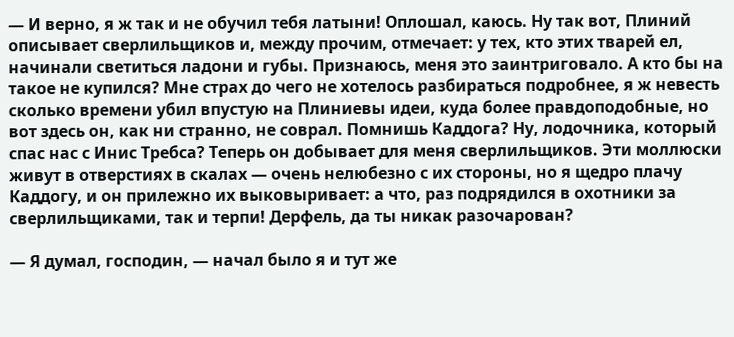— И верно, я ж так и не обучил тебя латыни! Оплошал, каюсь. Ну так вот, Плиний описывает сверлильщиков и, между прочим, отмечает: у тех, кто этих тварей ел, начинали светиться ладони и губы. Признаюсь, меня это заинтриговало. А кто бы на такое не купился? Мне страх до чего не хотелось разбираться подробнее, я ж невесть сколько времени убил впустую на Плиниевы идеи, куда более правдоподобные, но вот здесь он, как ни странно, не соврал. Помнишь Каддога? Ну, лодочника, который спас нас с Инис Требса? Теперь он добывает для меня сверлильщиков. Эти моллюски живут в отверстиях в скалах — очень нелюбезно с их стороны, но я щедро плачу Каддогу, и он прилежно их выковыривает: а что, раз подрядился в охотники за сверлильщиками, так и терпи! Дерфель, да ты никак разочарован?

— Я думал, господин, — начал было я и тут же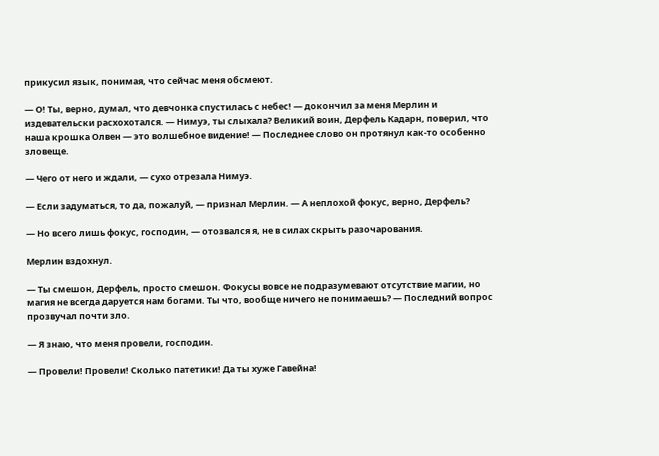прикусил язык, понимая, что сейчас меня обсмеют.

— О! Ты, верно, думал, что девчонка спустилась с небес! — докончил за меня Мерлин и издевательски расхохотался. — Нимуэ, ты слыхала? Великий воин, Дерфель Кадарн, поверил, что наша крошка Олвен — это волшебное видение! — Последнее слово он протянул как-то особенно зловеще.

— Чего от него и ждали, — сухо отрезала Нимуэ.

— Если задуматься, то да, пожалуй, — признал Мерлин. — А неплохой фокус, верно, Дерфель?

— Но всего лишь фокус, господин, — отозвался я, не в силах скрыть разочарования.

Мерлин вздохнул.

— Ты смешон, Дерфель, просто смешон. Фокусы вовсе не подразумевают отсутствие магии, но магия не всегда даруется нам богами. Ты что, вообще ничего не понимаешь? — Последний вопрос прозвучал почти зло.

— Я знаю, что меня провели, господин.

— Провели! Провели! Сколько патетики! Да ты хуже Гавейна!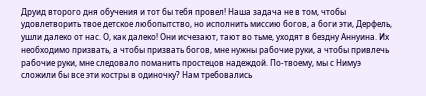Друид второго дня обучения и тот бы тебя провел! Наша задача не в том, чтобы удовлетворить твое детское любопытство, но исполнить миссию богов, а боги эти, Дерфель, ушли далеко от нас. О, как далеко! Они исчезают, тают во тьме, уходят в бездну Аннуина. Их необходимо призвать, а чтобы призвать богов, мне нужны рабочие руки, а чтобы привлечь рабочие руки, мне следовало поманить простецов надеждой. По-твоему, мы с Нимуэ сложили бы все эти костры в одиночку? Нам требовались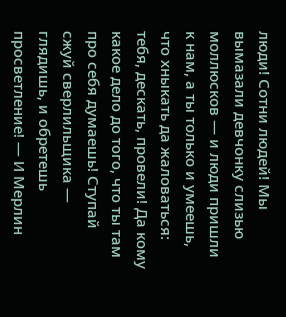люди! Сотни людей! Мы вымазали девчонку слизью моллюсков — и люди пришли к нам, а ты только и умеешь, что хныкать да жаловаться: тебя, дескать, провели! Да кому какое дело до того, что ты там про себя думаешь! Ступай сжуй сверлильщика — глядишь, и обретешь просветление! — И Мерлин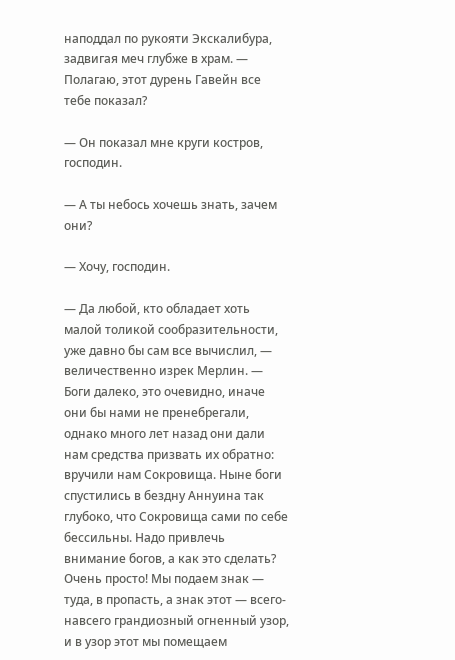наподдал по рукояти Экскалибура, задвигая меч глубже в храм. — Полагаю, этот дурень Гавейн все тебе показал?

— Он показал мне круги костров, господин.

— А ты небось хочешь знать, зачем они?

— Хочу, господин.

— Да любой, кто обладает хоть малой толикой сообразительности, уже давно бы сам все вычислил, — величественно изрек Мерлин. — Боги далеко, это очевидно, иначе они бы нами не пренебрегали, однако много лет назад они дали нам средства призвать их обратно: вручили нам Сокровища. Ныне боги спустились в бездну Аннуина так глубоко, что Сокровища сами по себе бессильны. Надо привлечь внимание богов, а как это сделать? Очень просто! Мы подаем знак — туда, в пропасть, а знак этот — всего-навсего грандиозный огненный узор, и в узор этот мы помещаем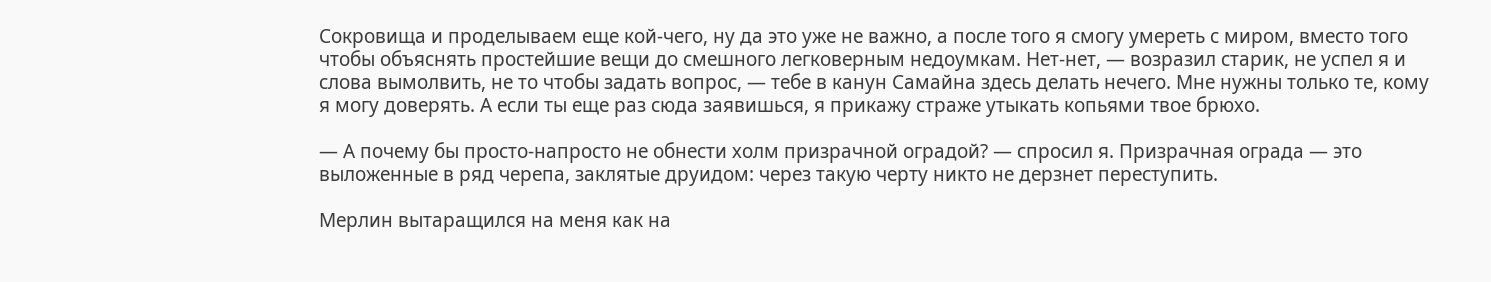Сокровища и проделываем еще кой-чего, ну да это уже не важно, а после того я смогу умереть с миром, вместо того чтобы объяснять простейшие вещи до смешного легковерным недоумкам. Нет-нет, — возразил старик, не успел я и слова вымолвить, не то чтобы задать вопрос, — тебе в канун Самайна здесь делать нечего. Мне нужны только те, кому я могу доверять. А если ты еще раз сюда заявишься, я прикажу страже утыкать копьями твое брюхо.

— А почему бы просто-напросто не обнести холм призрачной оградой? — спросил я. Призрачная ограда — это выложенные в ряд черепа, заклятые друидом: через такую черту никто не дерзнет переступить.

Мерлин вытаращился на меня как на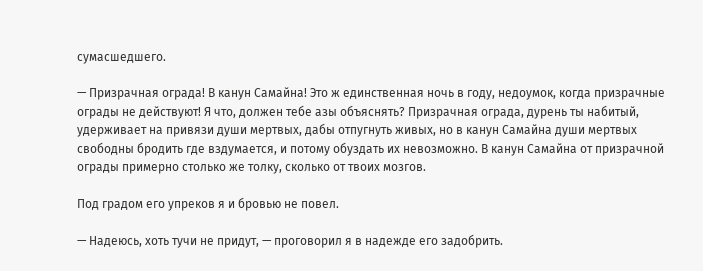сумасшедшего.

— Призрачная ограда! В канун Самайна! Это ж единственная ночь в году, недоумок, когда призрачные ограды не действуют! Я что, должен тебе азы объяснять? Призрачная ограда, дурень ты набитый, удерживает на привязи души мертвых, дабы отпугнуть живых, но в канун Самайна души мертвых свободны бродить где вздумается, и потому обуздать их невозможно. В канун Самайна от призрачной ограды примерно столько же толку, сколько от твоих мозгов.

Под градом его упреков я и бровью не повел.

— Надеюсь, хоть тучи не придут, — проговорил я в надежде его задобрить.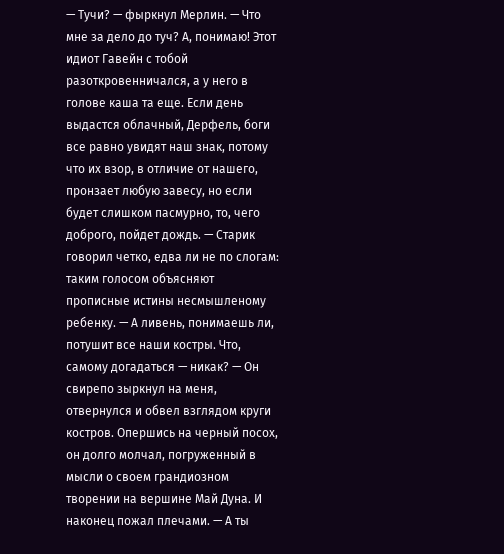— Тучи? — фыркнул Мерлин. — Что мне за дело до туч? А, понимаю! Этот идиот Гавейн с тобой разоткровенничался, а у него в голове каша та еще. Если день выдастся облачный, Дерфель, боги все равно увидят наш знак, потому что их взор, в отличие от нашего, пронзает любую завесу, но если будет слишком пасмурно, то, чего доброго, пойдет дождь. — Старик говорил четко, едва ли не по слогам: таким голосом объясняют прописные истины несмышленому ребенку. — А ливень, понимаешь ли, потушит все наши костры. Что, самому догадаться — никак? — Он свирепо зыркнул на меня, отвернулся и обвел взглядом круги костров. Опершись на черный посох, он долго молчал, погруженный в мысли о своем грандиозном творении на вершине Май Дуна. И наконец пожал плечами. — А ты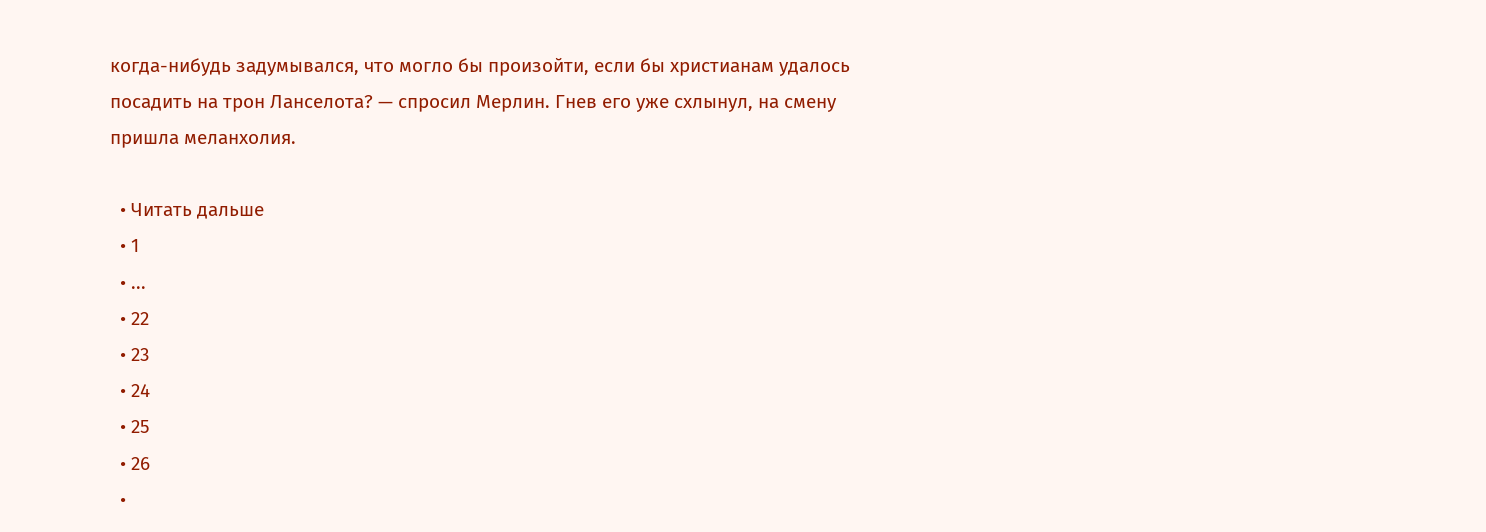когда-нибудь задумывался, что могло бы произойти, если бы христианам удалось посадить на трон Ланселота? — спросил Мерлин. Гнев его уже схлынул, на смену пришла меланхолия.

  • Читать дальше
  • 1
  • ...
  • 22
  • 23
  • 24
  • 25
  • 26
  •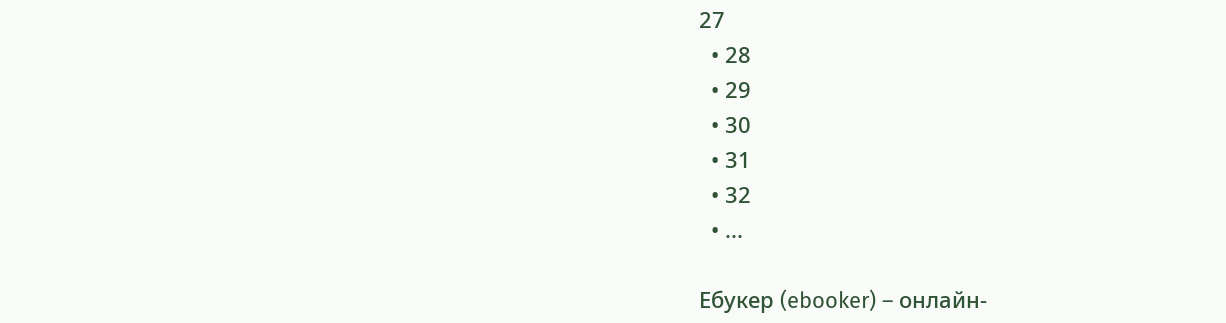27
  • 28
  • 29
  • 30
  • 31
  • 32
  • ...

Ебукер (ebooker) – онлайн-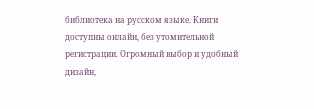библиотека на русском языке. Книги доступны онлайн, без утомительной регистрации. Огромный выбор и удобный дизайн,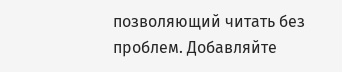позволяющий читать без проблем. Добавляйте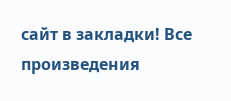сайт в закладки! Все произведения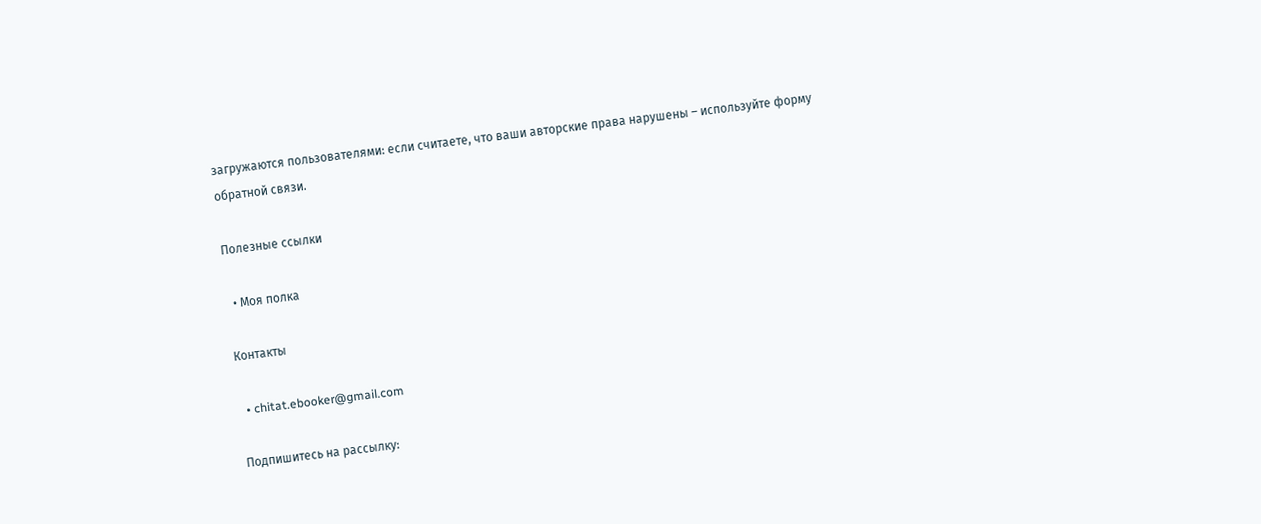загружаются пользователями: если считаете, что ваши авторские права нарушены – используйте форму обратной связи.

Полезные ссылки

  • Моя полка

Контакты

  • chitat.ebooker@gmail.com

Подпишитесь на рассылку: